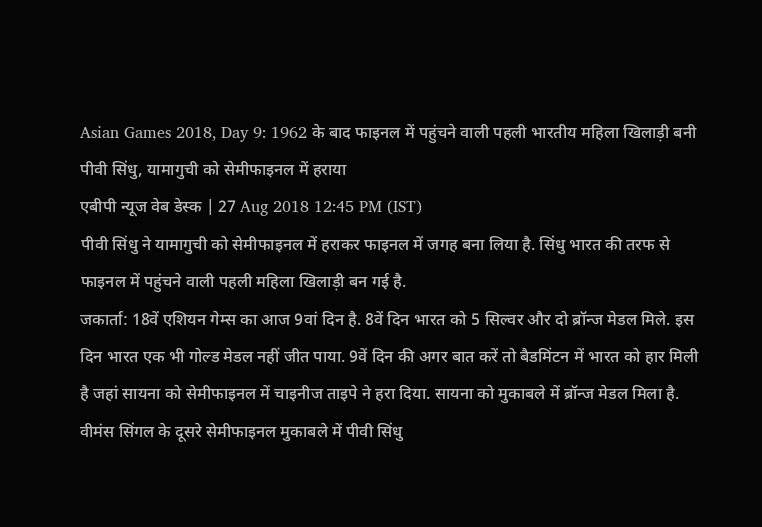Asian Games 2018, Day 9: 1962 के बाद फाइनल में पहुंचने वाली पहली भारतीय महिला खिलाड़ी बनी पीवी सिंधु, यामागुची को सेमीफाइनल में हराया
एबीपी न्यूज वेब डेस्क | 27 Aug 2018 12:45 PM (IST)
पीवी सिंधु ने यामागुची को सेमीफाइनल में हराकर फाइनल में जगह बना लिया है. सिंधु भारत की तरफ से फाइनल में पहुंचने वाली पहली महिला खिलाड़ी बन गई है.
जकार्ता: 18वें एशियन गेम्स का आज 9वां दिन है. 8वें दिन भारत को 5 सिल्वर और दो ब्रॉन्ज मेडल मिले. इस दिन भारत एक भी गोल्ड मेडल नहीं जीत पाया. 9वें दिन की अगर बात करें तो बैडमिंटन में भारत को हार मिली है जहां सायना को सेमीफाइनल में चाइनीज ताइपे ने हरा दिया. सायना को मुकाबले में ब्रॉन्ज मेडल मिला है. वीमंस सिंगल के दूसरे सेमीफाइनल मुकाबले में पीवी सिंधु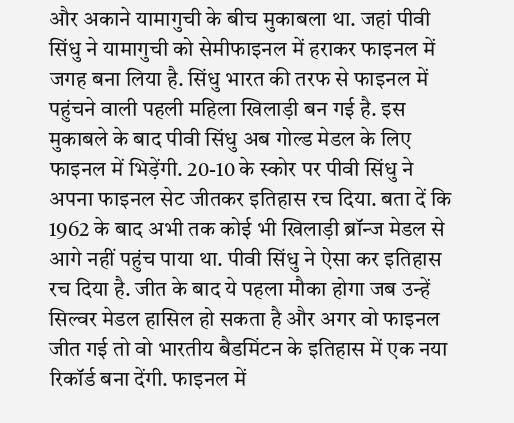और अकाने यामागुची के बीच मुकाबला था. जहां पीवी सिंधु ने यामागुची को सेमीफाइनल में हराकर फाइनल में जगह बना लिया है. सिंधु भारत की तरफ से फाइनल में पहुंचने वाली पहली महिला खिलाड़ी बन गई है. इस मुकाबले के बाद पीवी सिंधु अब गोल्ड मेडल के लिए फाइनल में भिड़ेंगी. 20-10 के स्कोर पर पीवी सिंधु ने अपना फाइनल सेट जीतकर इतिहास रच दिया. बता दें कि 1962 के बाद अभी तक कोई भी खिलाड़ी ब्रॉन्ज मेडल से आगे नहीं पहुंच पाया था. पीवी सिंधु ने ऐसा कर इतिहास रच दिया है. जीत के बाद ये पहला मौका होगा जब उन्हें सिल्वर मेडल हासिल हो सकता है और अगर वो फाइनल जीत गई तो वो भारतीय बैडमिंटन के इतिहास में एक नया रिकॉर्ड बना देंगी. फाइनल में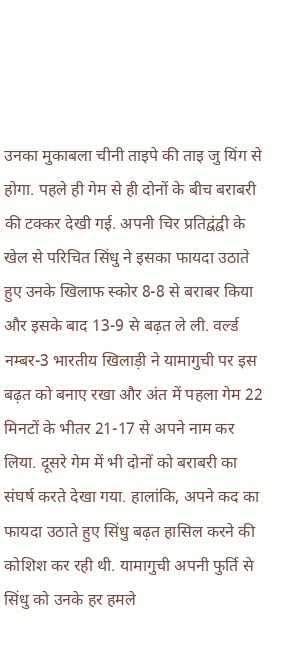उनका मुकाबला चीनी ताइपे की ताइ जु यिंग से होगा. पहले ही गेम से ही दोनों के बीच बराबरी की टक्कर देखी गई. अपनी चिर प्रतिद्वंद्वी के खेल से परिचित सिंधु ने इसका फायदा उठाते हुए उनके खिलाफ स्कोर 8-8 से बराबर किया और इसके बाद 13-9 से बढ़त ले ली. वर्ल्ड नम्बर-3 भारतीय खिलाड़ी ने यामागुची पर इस बढ़त को बनाए रखा और अंत में पहला गेम 22 मिनटों के भीतर 21-17 से अपने नाम कर लिया. दूसरे गेम में भी दोनों को बराबरी का संघर्ष करते देखा गया. हालांकि, अपने कद का फायदा उठाते हुए सिंधु बढ़त हासिल करने की कोशिश कर रही थी. यामागुची अपनी फुर्ति से सिंधु को उनके हर हमले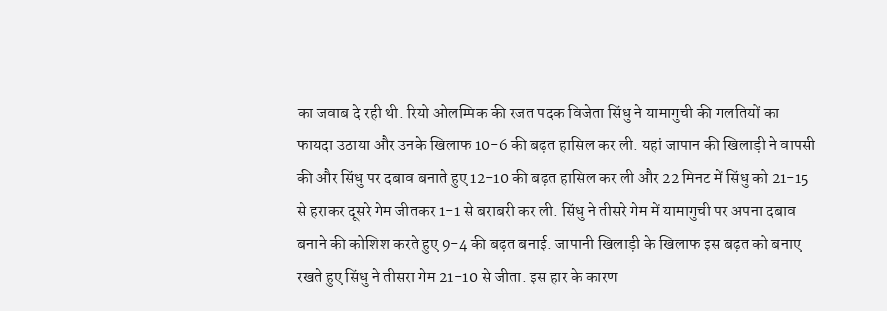का जवाब दे रही थी. रियो ओलम्पिक की रजत पदक विजेता सिंधु ने यामागुची की गलतियों का फायदा उठाया और उनके खिलाफ 10-6 की बढ़त हासिल कर ली. यहां जापान की खिलाड़ी ने वापसी की और सिंधु पर दबाव बनाते हुए 12-10 की बढ़त हासिल कर ली और 22 मिनट में सिंधु को 21-15 से हराकर दूसरे गेम जीतकर 1-1 से बराबरी कर ली. सिंधु ने तीसरे गेम में यामागुची पर अपना दबाव बनाने की कोशिश करते हुए 9-4 की बढ़त बनाई. जापानी खिलाड़ी के खिलाफ इस बढ़त को बनाए रखते हुए सिंधु ने तीसरा गेम 21-10 से जीता. इस हार के कारण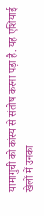यामागुची को कांस्य से संतोष करना पड़ा है. यह एशियाई खेलों में उनका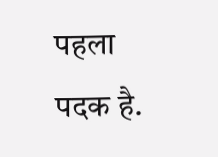पहला पदक है.